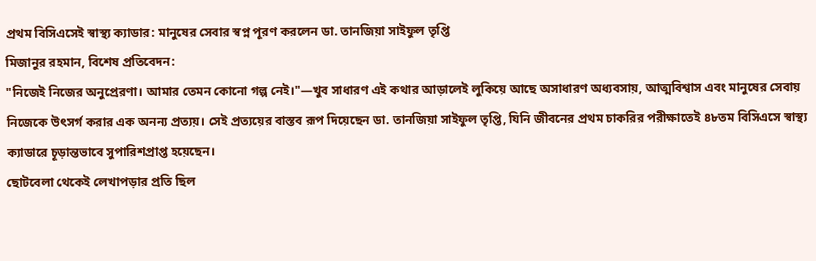প্রথম বিসিএসেই স্বাস্থ্য ক্যাডার: মানুষের সেবার স্বপ্ন পূরণ করলেন ডা. তানজিয়া সাইফুল তৃপ্তি
মিজানুর রহমান, বিশেষ প্রতিবেদন:
"নিজেই নিজের অনুপ্রেরণা। আমার তেমন কোনো গল্প নেই।"—খুব সাধারণ এই কথার আড়ালেই লুকিয়ে আছে অসাধারণ অধ্যবসায়, আত্মবিশ্বাস এবং মানুষের সেবায় নিজেকে উৎসর্গ করার এক অনন্য প্রত্যয়। সেই প্রত্যয়ের বাস্তব রূপ দিয়েছেন ডা. তানজিয়া সাইফুল তৃপ্তি, যিনি জীবনের প্রথম চাকরির পরীক্ষাতেই ৪৮তম বিসিএসে স্বাস্থ্য ক্যাডারে চূড়ান্তভাবে সুপারিশপ্রাপ্ত হয়েছেন।
ছোটবেলা থেকেই লেখাপড়ার প্রতি ছিল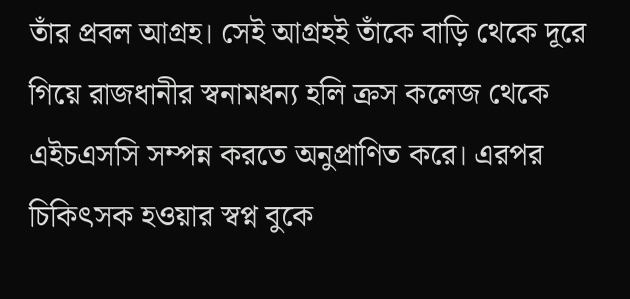তাঁর প্রবল আগ্রহ। সেই আগ্রহই তাঁকে বাড়ি থেকে দূরে গিয়ে রাজধানীর স্বনামধন্য হলি ক্রস কলেজ থেকে এইচএসসি সম্পন্ন করতে অনুপ্রাণিত করে। এরপর চিকিৎসক হওয়ার স্বপ্ন বুকে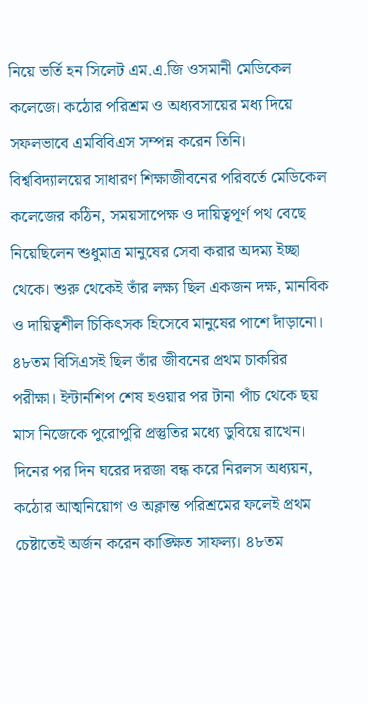নিয়ে ভর্তি হন সিলেট এম.এ.জি ওসমানী মেডিকেল কলেজে। কঠোর পরিশ্রম ও অধ্যবসায়ের মধ্য দিয়ে সফলভাবে এমবিবিএস সম্পন্ন করেন তিনি।
বিশ্ববিদ্যালয়ের সাধারণ শিক্ষাজীবনের পরিবর্তে মেডিকেল কলেজের কঠিন, সময়সাপেক্ষ ও দায়িত্বপূর্ণ পথ বেছে নিয়েছিলেন শুধুমাত্র মানুষের সেবা করার অদম্য ইচ্ছা থেকে। শুরু থেকেই তাঁর লক্ষ্য ছিল একজন দক্ষ, মানবিক ও দায়িত্বশীল চিকিৎসক হিসেবে মানুষের পাশে দাঁড়ানো।
৪৮তম বিসিএসই ছিল তাঁর জীবনের প্রথম চাকরির পরীক্ষা। ইন্টার্নশিপ শেষ হওয়ার পর টানা পাঁচ থেকে ছয় মাস নিজেকে পুরোপুরি প্রস্তুতির মধ্যে ডুবিয়ে রাখেন। দিনের পর দিন ঘরের দরজা বন্ধ করে নিরলস অধ্যয়ন, কঠোর আত্মনিয়োগ ও অক্লান্ত পরিশ্রমের ফলেই প্রথম চেষ্টাতেই অর্জন করেন কাঙ্ক্ষিত সাফল্য। ৪৮তম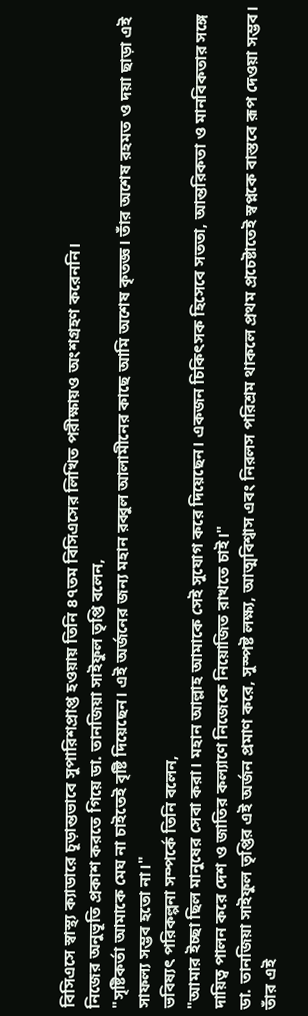বিসিএসে স্বাস্থ্য ক্যাডারে চূড়ান্তভাবে সুপারিশপ্রাপ্ত হওয়ায় তিনি ৪৭তম বিসিএসের লিখিত পরীক্ষায়ও অংশগ্রহণ করেননি।
নিজের অনুভূতি প্রকাশ করতে গিয়ে ডা. তানজিয়া সাইফুল তৃপ্তি বলেন,
"সৃষ্টিকর্তা আমাকে মেঘ না চাইতেই বৃষ্টি দিয়েছেন। এই অর্জনের জন্য মহান রব্বুল আলামীনের কাছে আমি অশেষ কৃতজ্ঞ। তাঁর অশেষ রহমত ও দয়া ছাড়া এই সাফল্য সম্ভব হতো না।"
ভবিষ্যৎ পরিকল্পনা সম্পর্কে তিনি বলেন,
"আমার ইচ্ছা ছিল মানুষের সেবা করা। মহান আল্লাহ আমাকে সেই সুযোগ করে দিয়েছেন। একজন চিকিৎসক হিসেবে সততা, আন্তরিকতা ও মানবিকতার সঙ্গে দায়িত্ব পালন করে দেশ ও জাতির কল্যাণে নিজেকে নিয়োজিত রাখতে চাই।"
ডা. তানজিয়া সাইফুল তৃপ্তির এই অর্জন প্রমাণ করে, সুস্পষ্ট লক্ষ্য, আত্মবিশ্বাস এবং নিরলস পরিশ্রম থাকলে প্রথম প্রচেষ্টাতেই স্বপ্নকে বাস্তবে রূপ দেওয়া সম্ভব। তাঁর এই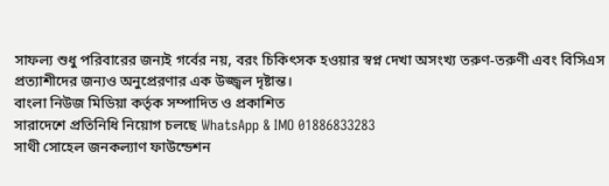সাফল্য শুধু পরিবারের জন্যই গর্বের নয়, বরং চিকিৎসক হওয়ার স্বপ্ন দেখা অসংখ্য তরুণ-তরুণী এবং বিসিএস প্রত্যাশীদের জন্যও অনুপ্রেরণার এক উজ্জ্বল দৃষ্টান্ত।
বাংলা নিউজ মিডিয়া কর্তৃক সম্পাদিত ও প্রকাশিত
সারাদেশে প্রতিনিধি নিয়োগ চলছে WhatsApp & IMO 01886833283
সাথী সোহেল জনকল্যাণ ফাউন্ডেশন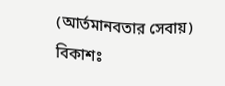(আর্তমানবতার সেবায়) বিকাশঃ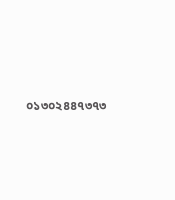০১৩০২৪৪৭৩৭৩